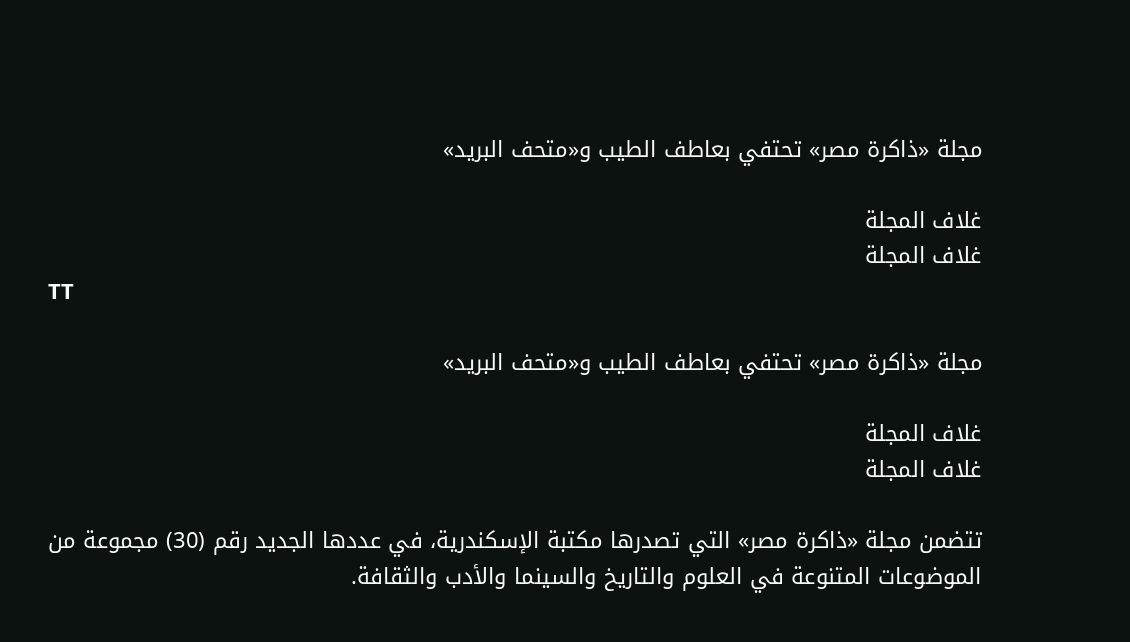مجلة «ذاكرة مصر» تحتفي بعاطف الطيب و«متحف البريد»

غلاف المجلة
غلاف المجلة
TT

مجلة «ذاكرة مصر» تحتفي بعاطف الطيب و«متحف البريد»

غلاف المجلة
غلاف المجلة

تتضمن مجلة «ذاكرة مصر» التي تصدرها مكتبة الإسكندرية، في عددها الجديد رقم (30) مجموعة من الموضوعات المتنوعة في العلوم والتاريخ والسينما والأدب والثقافة.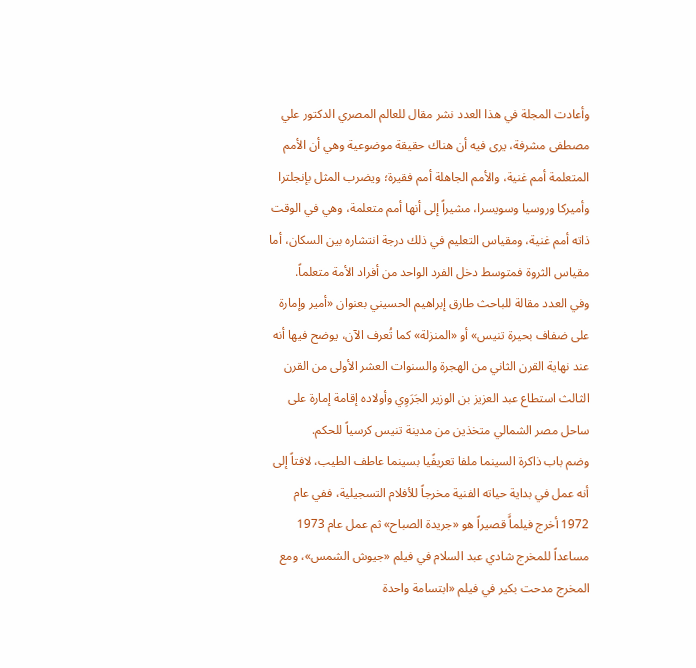وأعادت المجلة في هذا العدد نشر مقال للعالم المصري الدكتور علي مصطفى مشرفة، يرى فيه أن هناك حقيقة موضوعية وهي أن الأمم المتعلمة أمم غنية، والأمم الجاهلة أمم فقيرة؛ ويضرب المثل بإنجلترا وأميركا وروسيا وسويسرا، مشيراً إلى أنها أمم متعلمة، وهي في الوقت ذاته أمم غنية، ومقياس التعليم في ذلك درجة انتشاره بين السكان، أما مقياس الثروة فمتوسط دخل الفرد الواحد من أفراد الأمة متعلماً.
وفي العدد مقالة للباحث طارق إبراهيم الحسيني بعنوان «أمير وإمارة على ضفاف بحيرة تنيس» أو «المنزلة» كما تُعرف الآن، يوضح فيها أنه عند نهاية القرن الثاني من الهجرة والسنوات العشر الأولى من القرن الثالث استطاع عبد العزيز بن الوزير الجَرَوِي وأولاده إقامة إمارة على ساحل مصر الشمالي متخذين من مدينة تنيس كرسياً للحكم.
وضم باب ذاكرة السينما ملفا تعريفًيا بسينما عاطف الطيب، لافتاً إلى أنه عمل في بداية حياته الفنية مخرجاً للأفلام التسجيلية، ففي عام 1972 أخرج فيلماًَ قصيراً هو «جريدة الصباح» ثم عمل عام 1973 مساعداً للمخرج شادي عبد السلام في فيلم «جيوش الشمس»، ومع المخرج مدحت بكير في فيلم «ابتسامة واحدة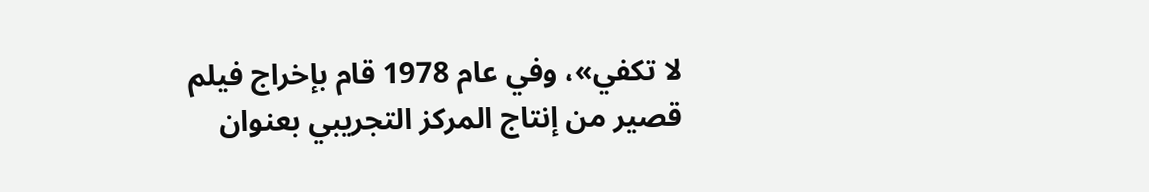لا تكفي»، وفي عام 1978 قام بإخراج فيلم قصير من إنتاج المركز التجريبي بعنوان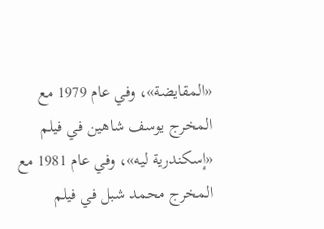«المقايضة»، وفي عام 1979 مع المخرج يوسف شاهين في فيلم «إسكندرية ليه»، وفي عام 1981 مع المخرج محمد شبل في فيلم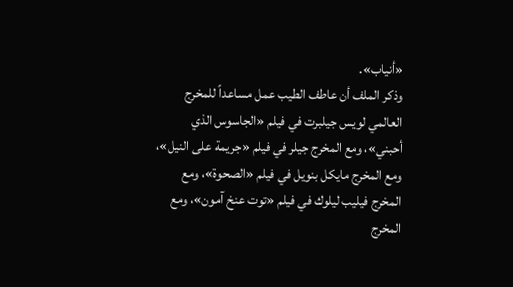«أنياب».
وذكر الملف أن عاطف الطيب عمل مساعداً للمخرج العالمي لويس جيلبرت في فيلم «الجاسوس الذي أحبني»، ومع المخرج جيلر في فيلم «جريمة على النيل»، ومع المخرج مايكل بنويل في فيلم «الصحوة»، ومع المخرج فيليب ليلوك في فيلم «توت عنخ آمون»، ومع المخرج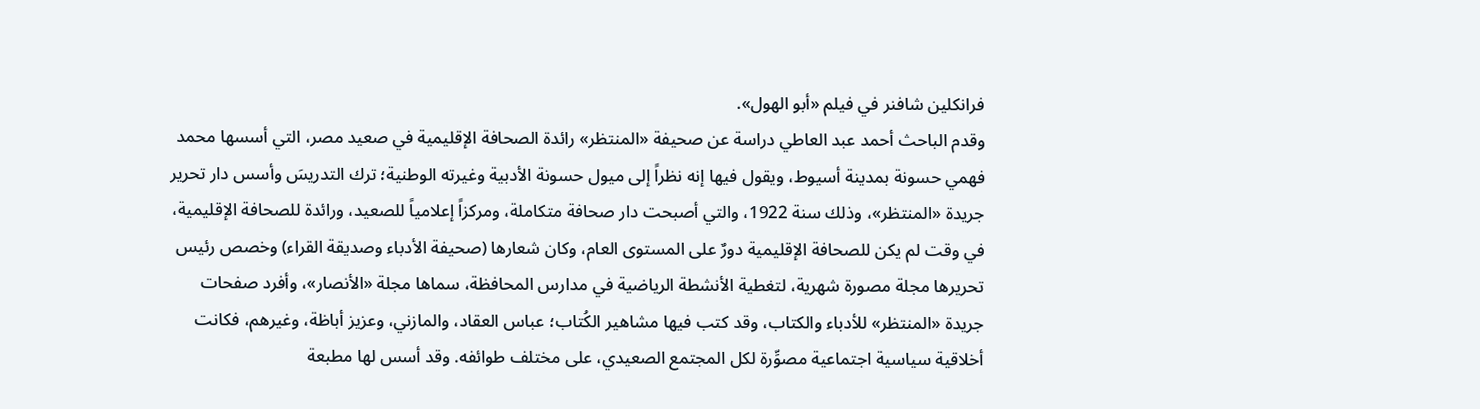فرانكلين شافنر في فيلم «أبو الهول».
وقدم الباحث أحمد عبد العاطي دراسة عن صحيفة «المنتظر» رائدة الصحافة الإقليمية في صعيد مصر، التي أسسها محمد فهمي حسونة بمدينة أسيوط، ويقول فيها إنه نظراً إلى ميول حسونة الأدبية وغيرته الوطنية؛ ترك التدريسَ وأسس دار تحرير جريدة «المنتظر»، وذلك سنة 1922، والتي أصبحت دار صحافة متكاملة، ومركزاً إعلامياً للصعيد، ورائدة للصحافة الإقليمية، في وقت لم يكن للصحافة الإقليمية دورٌ على المستوى العام، وكان شعارها (صحيفة الأدباء وصديقة القراء) وخصص رئيس تحريرها مجلة مصورة شهرية، لتغطية الأنشطة الرياضية في مدارس المحافظة، سماها مجلة «الأنصار»، وأفرد صفحات جريدة «المنتظر» للأدباء والكتاب، وقد كتب فيها مشاهير الكُتاب؛ عباس العقاد، والمازني، وعزيز أباظة، وغيرهم، فكانت أخلاقية سياسية اجتماعية مصوِّرة لكل المجتمع الصعيدي، على مختلف طوائفه. وقد أسس لها مطبعة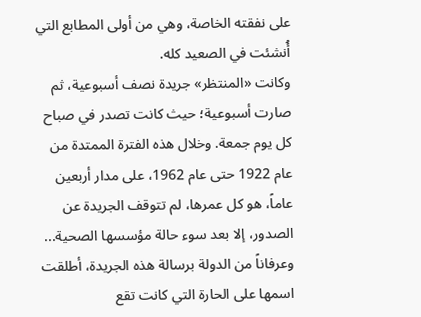على نفقته الخاصة، وهي من أولى المطابع التي أُنشئت في الصعيد كله.
وكانت «المنتظر» جريدة نصف أسبوعية، ثم صارت أسبوعية؛ حيث كانت تصدر في صباح كل يوم جمعة. وخلال هذه الفترة الممتدة من عام 1922 حتى عام 1962، على مدار أربعين عاماً، هو كل عمرها، لم تتوقف الجريدة عن الصدور، إلا بعد سوء حالة مؤسسها الصحية... وعرفاناً من الدولة برسالة هذه الجريدة، أطلقت اسمها على الحارة التي كانت تقع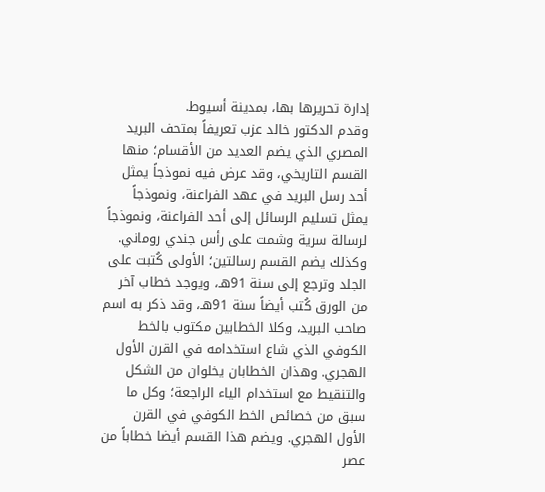إدارة تحريرها بها، بمدينة أسيوط.
وقدم الدكتور خالد عزب تعريفاً بمتحف البريد المصري الذي يضم العديد من الأقسام؛ منها القسم التاريخي، وقد عرض فيه نموذجاً يمثل أحد رسل البريد في عهد الفراعنة، ونموذجاً يمثل تسليم الرسائل إلى أحد الفراعنة، ونموذجاً لرسالة سرية وشمت على رأس جندي روماني. وكذلك يضم القسم رسالتين؛ الأولى كُتبت على الجلد وترجع إلى سنة 91هـ، ويوجد خطاب آخر من الورق كُتب أيضاً سنة 91هـ، وقد ذكر به اسم صاحب البريد، وكلا الخطابين مكتوب بالخط الكوفي الذي شاع استخدامه في القرن الأول الهجري. وهذان الخطابان يخلوان من الشكل والتنقيط مع استخدام الياء الراجعة؛ وكل ما سبق من خصائص الخط الكوفي في القرن الأول الهجري. ويضم هذا القسم أيضا خطاباً من عصر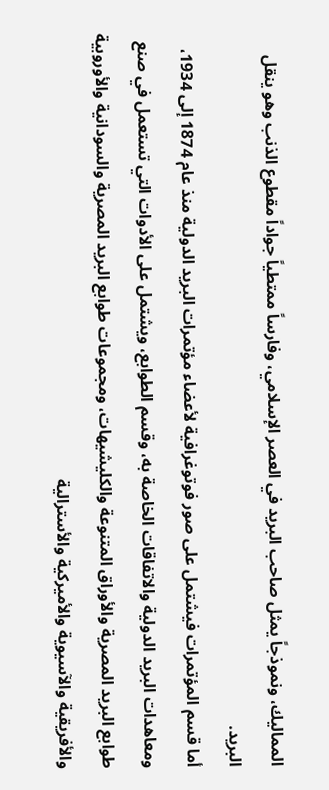المماليك، ونموذجاً يمثل صاحب البريد في العصر الإسلامي، وفارساً ممتطياً جواداً مقطوع الذنب وهو ينقل البريد.
أما قسم المؤتمرات فيشتمل على صور فوتوغرافية لأعضاء مؤتمرات البريد الدولية منذ عام 1874 إلى 1934، ومعاهدات البريد الدولية والاتفاقات الخاصة به، وقسم الطوابع، ويشتمل على الأدوات التي تستعمل في صنع طوابع البريد المصرية والأوراق المتنوعة والكليشيهات، ومجموعات طوابع البريد المصرية والسودانية والأوروبية والأفريقية والآسيوية والأميركية والأسترالية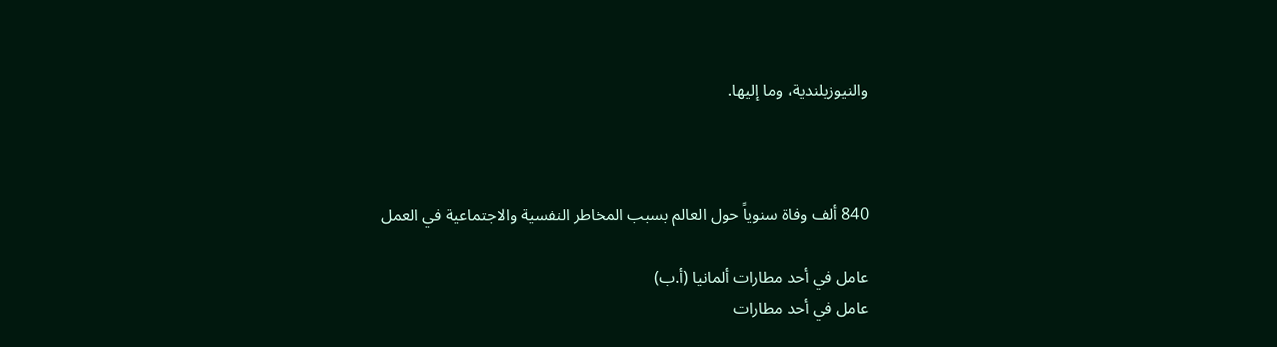والنيوزيلندية، وما إليها.



840 ألف وفاة سنوياً حول العالم بسبب المخاطر النفسية والاجتماعية في العمل

عامل في أحد مطارات ألمانيا (أ.ب)
عامل في أحد مطارات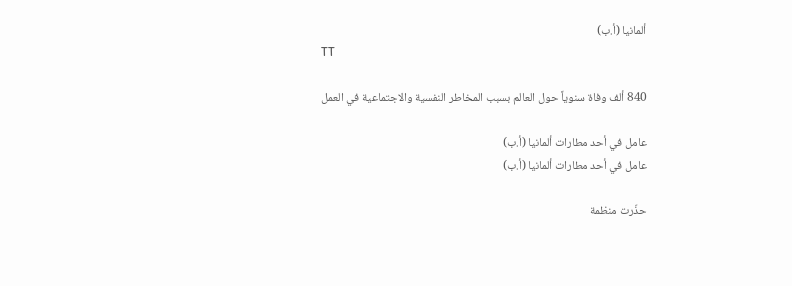ألمانيا (أ.ب)
TT

840 ألف وفاة سنوياً حول العالم بسبب المخاطر النفسية والاجتماعية في العمل

عامل في أحد مطارات ألمانيا (أ.ب)
عامل في أحد مطارات ألمانيا (أ.ب)

حذّرت منظمة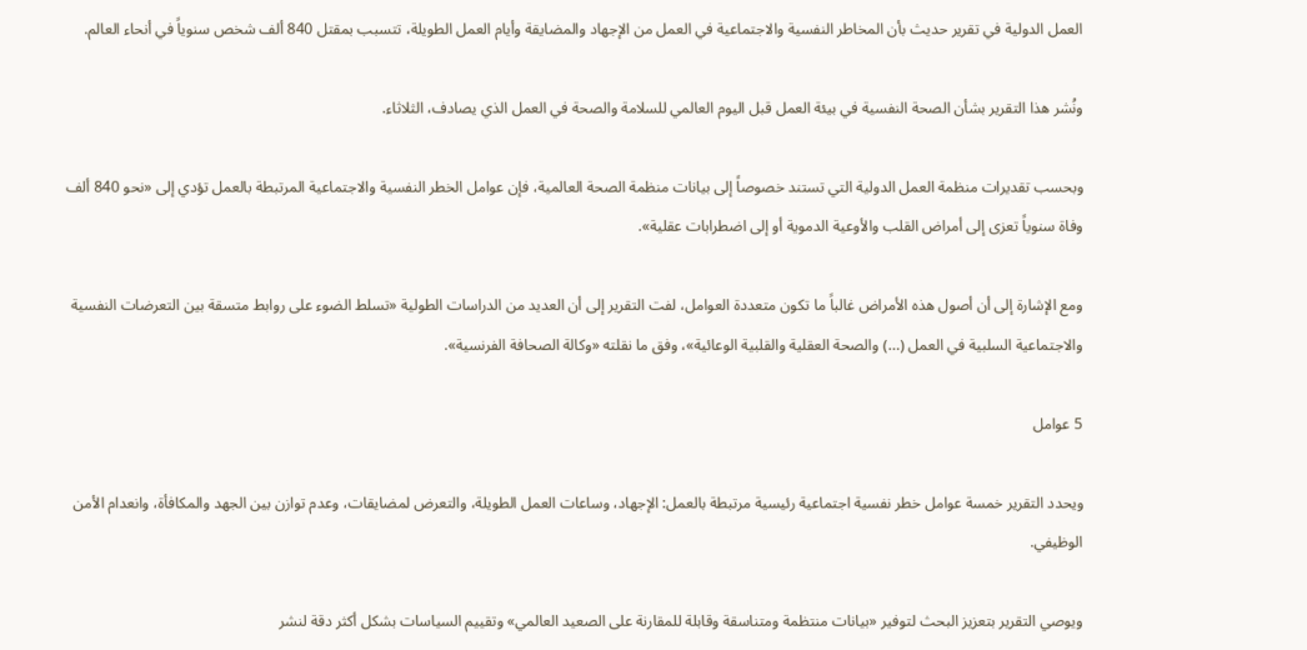العمل الدولية في تقرير حديث بأن المخاطر النفسية والاجتماعية في العمل من الإجهاد والمضايقة وأيام العمل الطويلة، تتسبب بمقتل 840 ألف شخص سنوياً في أنحاء العالم.

ونُشر هذا التقرير بشأن الصحة النفسية في بيئة العمل قبل اليوم العالمي للسلامة والصحة في العمل الذي يصادف، الثلاثاء.

وبحسب تقديرات منظمة العمل الدولية التي تستند خصوصاً إلى بيانات منظمة الصحة العالمية، فإن عوامل الخطر النفسية والاجتماعية المرتبطة بالعمل تؤدي إلى «نحو 840 ألف وفاة سنوياً تعزى إلى أمراض القلب والأوعية الدموية أو إلى اضطرابات عقلية».

ومع الإشارة إلى أن أصول هذه الأمراض غالباً ما تكون متعددة العوامل، لفت التقرير إلى أن العديد من الدراسات الطولية «تسلط الضوء على روابط متسقة بين التعرضات النفسية والاجتماعية السلبية في العمل (...) والصحة العقلية والقلبية الوعائية»، وفق ما نقلته «وكالة الصحافة الفرنسية».

5 عوامل

ويحدد التقرير خمسة عوامل خطر نفسية اجتماعية رئيسية مرتبطة بالعمل: الإجهاد، وساعات العمل الطويلة، والتعرض لمضايقات، وعدم توازن بين الجهد والمكافأة، وانعدام الأمن الوظيفي.

ويوصي التقرير بتعزيز البحث لتوفير «بيانات منتظمة ومتناسقة وقابلة للمقارنة على الصعيد العالمي» وتقييم السياسات بشكل أكثر دقة لنشر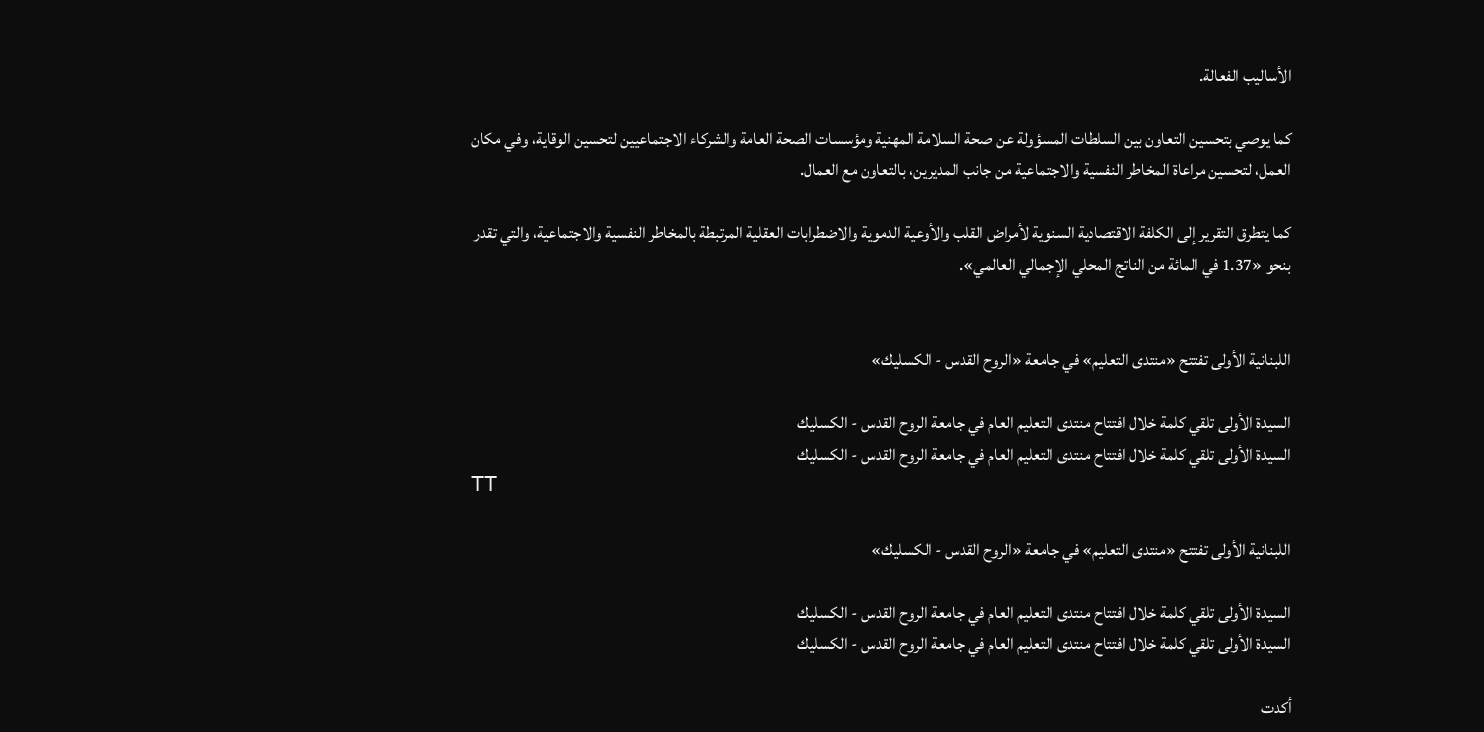الأساليب الفعالة.

كما يوصي بتحسين التعاون بين السلطات المسؤولة عن صحة السلامة المهنية ومؤسسات الصحة العامة والشركاء الاجتماعيين لتحسين الوقاية، وفي مكان العمل، لتحسين مراعاة المخاطر النفسية والاجتماعية من جانب المديرين، بالتعاون مع العمال.

كما يتطرق التقرير إلى الكلفة الاقتصادية السنوية لأمراض القلب والأوعية الدموية والاضطرابات العقلية المرتبطة بالمخاطر النفسية والاجتماعية، والتي تقدر بنحو «1.37 في المائة من الناتج المحلي الإجمالي العالمي».


اللبنانية الأولى تفتتح «منتدى التعليم» في جامعة «الروح القدس - الكسليك»

السيدة الأولى تلقي كلمة خلال افتتاح منتدى التعليم العام في جامعة الروح القدس - الكسليك
السيدة الأولى تلقي كلمة خلال افتتاح منتدى التعليم العام في جامعة الروح القدس - الكسليك
TT

اللبنانية الأولى تفتتح «منتدى التعليم» في جامعة «الروح القدس - الكسليك»

السيدة الأولى تلقي كلمة خلال افتتاح منتدى التعليم العام في جامعة الروح القدس - الكسليك
السيدة الأولى تلقي كلمة خلال افتتاح منتدى التعليم العام في جامعة الروح القدس - الكسليك

أكدت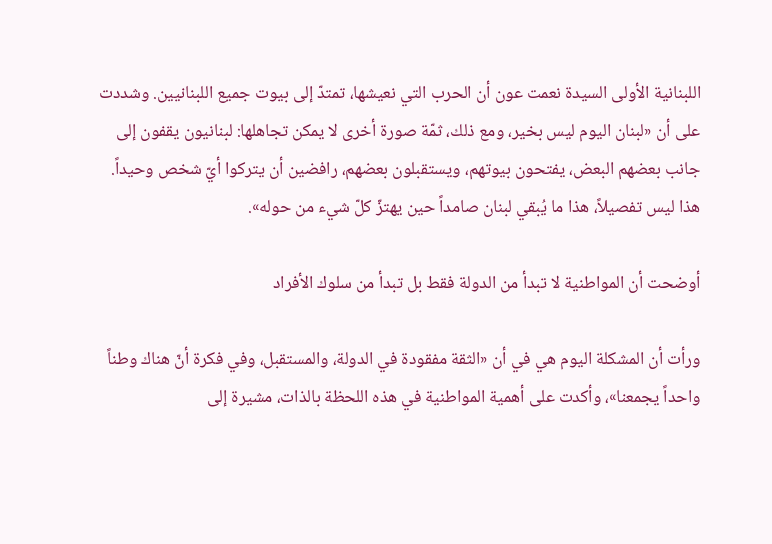اللبنانية الأولى السيدة نعمت عون أن الحرب التي نعيشها، تمتدّ إلى بيوت جميع اللبنانيين. وشددت على أن «لبنان اليوم ليس بخير، ومع ذلك، ثمّة صورة أخرى لا يمكن تجاهلها: لبنانيون يقفون إلى جانب بعضهم البعض، يفتحون بيوتهم، ويستقبلون بعضهم، رافضين أن يتركوا أيّ شخص وحيداً. هذا ليس تفصيلاً، هذا ما يُبقي لبنان صامداً حين يهتزّ كلّ شيء من حوله».

أوضحت أن المواطنية لا تبدأ من الدولة فقط بل تبدأ من سلوك الأفراد

ورأت أن المشكلة اليوم هي في أن «الثقة مفقودة في الدولة، والمستقبل، وفي فكرة أنّ هناك وطناً واحداً يجمعنا»، وأكدت على أهمية المواطنية في هذه اللحظة بالذات، مشيرة إلى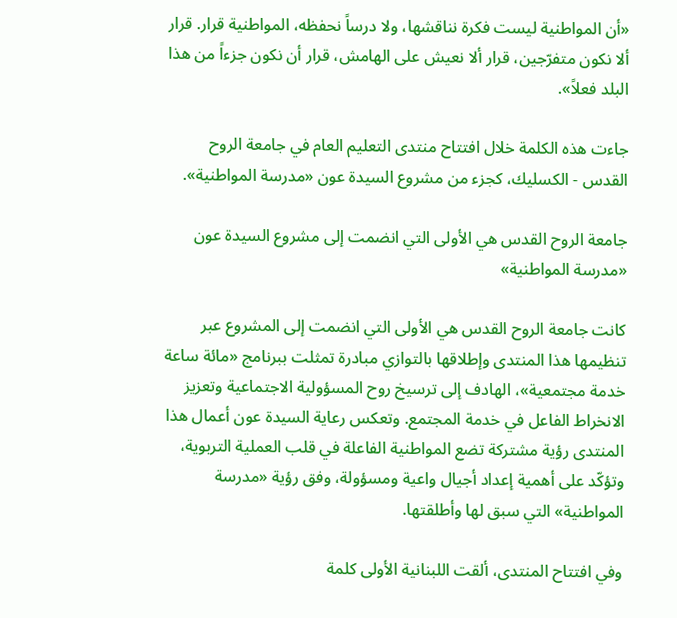«أن المواطنية ليست فكرة نناقشها، ولا درساً نحفظه، المواطنية قرار. قرار ألا نكون متفرّجين، قرار ألا نعيش على الهامش، قرار أن نكون جزءاً من هذا البلد فعلاً».

جاءت هذه الكلمة خلال افتتاح منتدى التعليم العام في جامعة الروح القدس - الكسليك، كجزء من مشروع السيدة عون «مدرسة المواطنية».

جامعة الروح القدس هي الأولى التي انضمت إلى مشروع السيدة عون «مدرسة المواطنية»

كانت جامعة الروح القدس هي الأولى التي انضمت إلى المشروع عبر تنظيمها هذا المنتدى وإطلاقها بالتوازي مبادرة تمثلت ببرنامج «مائة ساعة خدمة مجتمعية»، الهادف إلى ترسيخ روح المسؤولية الاجتماعية وتعزيز الانخراط الفاعل في خدمة المجتمع. وتعكس رعاية السيدة عون أعمال هذا المنتدى رؤية مشتركة تضع المواطنية الفاعلة في قلب العملية التربوية، وتؤكّد على أهمية إعداد أجيال واعية ومسؤولة، وفق رؤية «مدرسة المواطنية» التي سبق لها وأطلقتها.

وفي افتتاح المنتدى، ألقت اللبنانية الأولى كلمة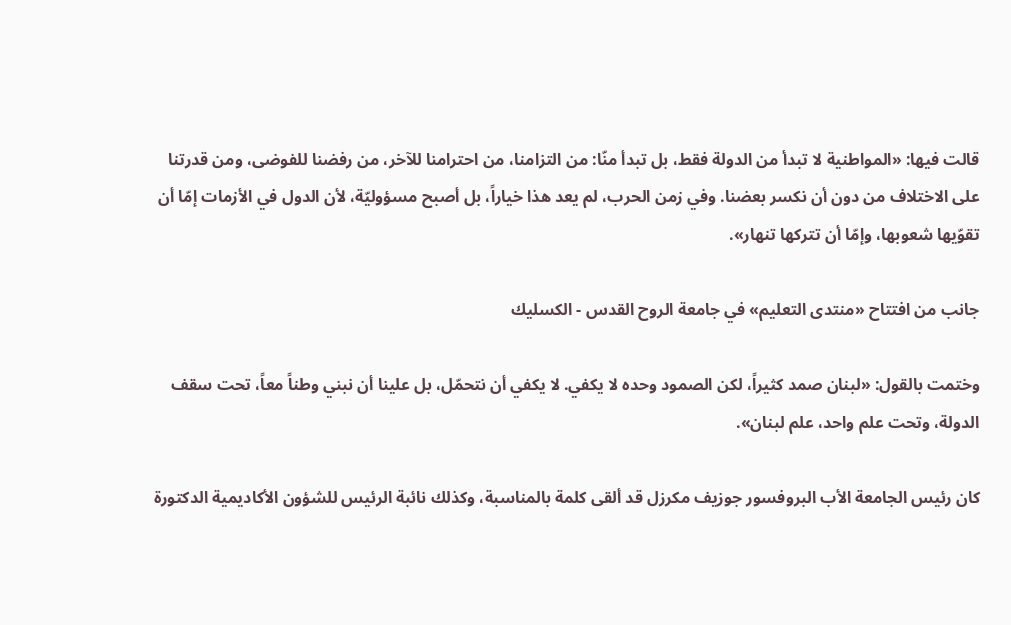قالت فيها: «المواطنية لا تبدأ من الدولة فقط، بل تبدأ منّا: من التزامنا، من احترامنا للآخر، من رفضنا للفوضى، ومن قدرتنا على الاختلاف من دون أن نكسر بعضنا. وفي زمن الحرب، لم يعد هذا خياراً، بل أصبح مسؤوليّة، لأن الدول في الأزمات إمّا أن تقوّيها شعوبها، وإمّا أن تتركها تنهار».

جانب من افتتاح «منتدى التعليم» في جامعة الروح القدس - الكسليك

وختمت بالقول: «لبنان صمد كثيراً، لكن الصمود وحده لا يكفي. لا يكفي أن نتحمّل، بل علينا أن نبني وطناً معاً، تحت سقف الدولة، وتحت علم واحد، علم لبنان».

كان رئيس الجامعة الأب البروفسور جوزيف مكرزل قد ألقى كلمة بالمناسبة، وكذلك نائبة الرئيس للشؤون الأكاديمية الدكتورة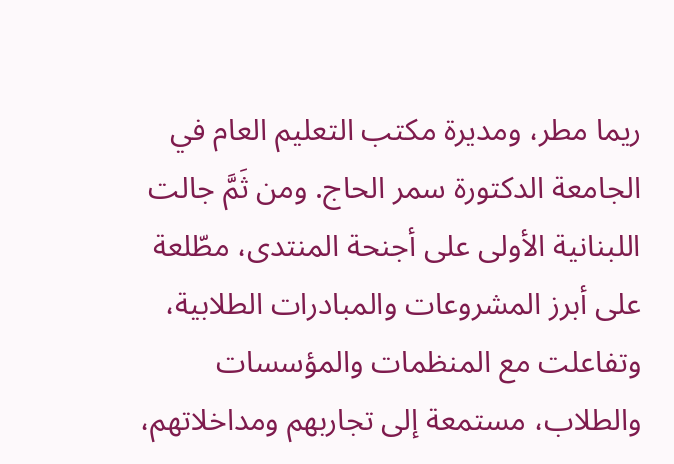ريما مطر، ومديرة مكتب التعليم العام في الجامعة الدكتورة سمر الحاج. ومن ثَمَّ جالت اللبنانية الأولى على أجنحة المنتدى، مطّلعة على أبرز المشروعات والمبادرات الطلابية، وتفاعلت مع المنظمات والمؤسسات والطلاب، مستمعة إلى تجاربهم ومداخلاتهم،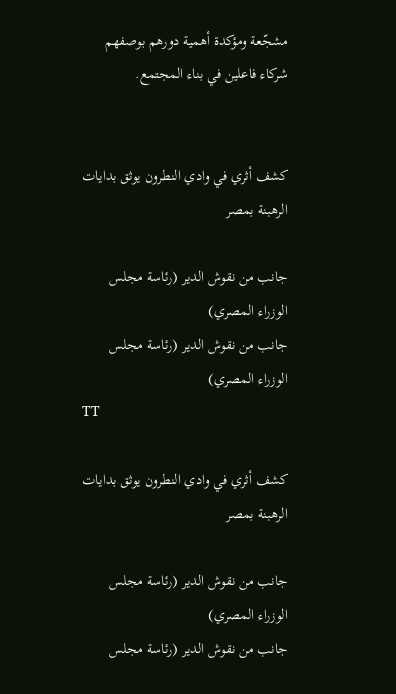مشجّعة ومؤكدة أهمية دورهم بوصفهم شركاء فاعلين في بناء المجتمع.


كشف أثري في وادي النطرون يوثق بدايات الرهبنة بمصر

جانب من نقوش الدير (رئاسة مجلس الوزراء المصري)
جانب من نقوش الدير (رئاسة مجلس الوزراء المصري)
TT

كشف أثري في وادي النطرون يوثق بدايات الرهبنة بمصر

جانب من نقوش الدير (رئاسة مجلس الوزراء المصري)
جانب من نقوش الدير (رئاسة مجلس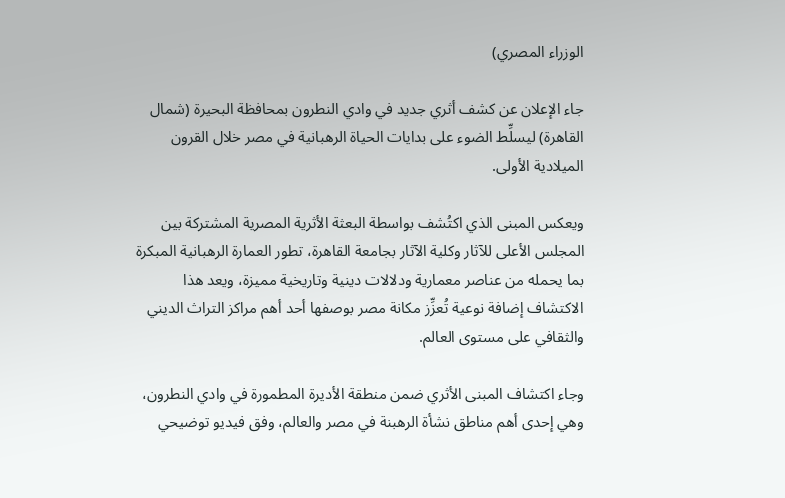الوزراء المصري)

جاء الإعلان عن كشف أثري جديد في وادي النطرون بمحافظة البحيرة (شمال القاهرة) ليسلِّط الضوء على بدايات الحياة الرهبانية في مصر خلال القرون الميلادية الأولى.

ويعكس المبنى الذي اكتُشف بواسطة البعثة الأثرية المصرية المشتركة بين المجلس الأعلى للآثار وكلية الآثار بجامعة القاهرة، تطور العمارة الرهبانية المبكرة بما يحمله من عناصر معمارية ودلالات دينية وتاريخية مميزة، ويعد هذا الاكتشاف إضافة نوعية تُعزِّز مكانة مصر بوصفها أحد أهم مراكز التراث الديني والثقافي على مستوى العالم.

وجاء اكتشاف المبنى الأثري ضمن منطقة الأديرة المطمورة في وادي النطرون، وهي إحدى أهم مناطق نشأة الرهبنة في مصر والعالم، وفق فيديو توضيحي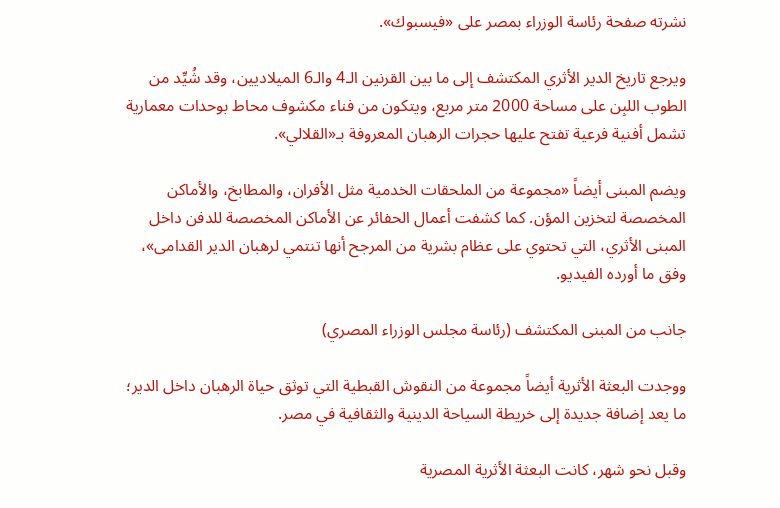نشرته صفحة رئاسة الوزراء بمصر على «فيسبوك».

ويرجع تاريخ الدير الأثري المكتشف إلى ما بين القرنين الـ4 والـ6 الميلاديين، وقد شُيِّد من الطوب اللبِن على مساحة 2000 متر مربع، ويتكون من فناء مكشوف محاط بوحدات معمارية تشمل أفنية فرعية تفتح عليها حجرات الرهبان المعروفة بـ«القلالي».

ويضم المبنى أيضاً «مجموعة من الملحقات الخدمية مثل الأفران، والمطابخ، والأماكن المخصصة لتخزين المؤن. كما كشفت أعمال الحفائر عن الأماكن المخصصة للدفن داخل المبنى الأثري، التي تحتوي على عظام بشرية من المرجح أنها تنتمي لرهبان الدير القدامى»، وفق ما أورده الفيديو.

جانب من المبنى المكتشف (رئاسة مجلس الوزراء المصري)

ووجدت البعثة الأثرية أيضاً مجموعة من النقوش القبطية التي توثق حياة الرهبان داخل الدير؛ ما يعد إضافة جديدة إلى خريطة السياحة الدينية والثقافية في مصر.

وقبل نحو شهر، كانت البعثة الأثرية المصرية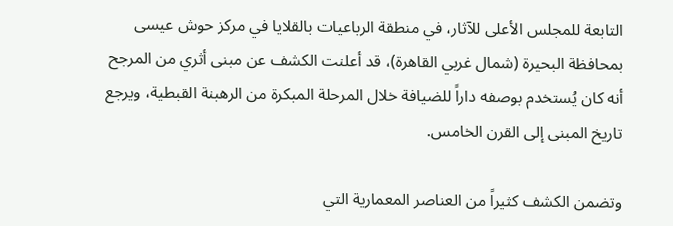التابعة للمجلس الأعلى للآثار، في منطقة الرباعيات بالقلايا في مركز حوش عيسى بمحافظة البحيرة (شمال غربي القاهرة)، قد أعلنت الكشف عن مبنى أثري من المرجح أنه كان يُستخدم بوصفه داراً للضيافة خلال المرحلة المبكرة من الرهبنة القبطية، ويرجع تاريخ المبنى إلى القرن الخامس.

وتضمن الكشف كثيراً من العناصر المعمارية التي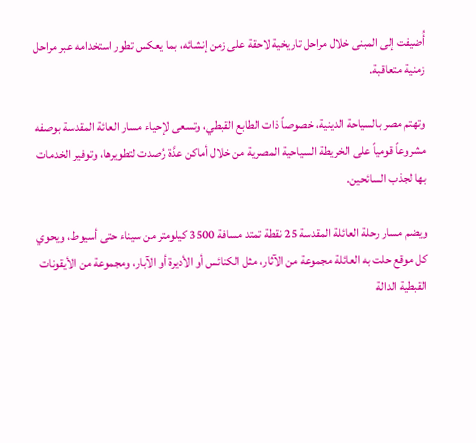أُضيفت إلى المبنى خلال مراحل تاريخية لاحقة على زمن إنشائه، بما يعكس تطور استخدامه عبر مراحل زمنية متعاقبة.

وتهتم مصر بالسياحة الدينية، خصوصاً ذات الطابع القبطي، وتسعى لإحياء مسار العائة المقدسة بوصفه مشروعاً قومياً على الخريطة السياحية المصرية من خلال أماكن عدَّة رُصدت لتطويرها، وتوفير الخدمات بها لجذب السائحين.

ويضم مسار رحلة العائلة المقدسة 25 نقطة تمتد مسافة 3500 كيلومتر من سيناء حتى أسيوط، ويحوي كل موقع حلت به العائلة مجموعة من الآثار، مثل الكنائس أو الأديرة أو الآبار، ومجموعة من الأيقونات القبطية الدالة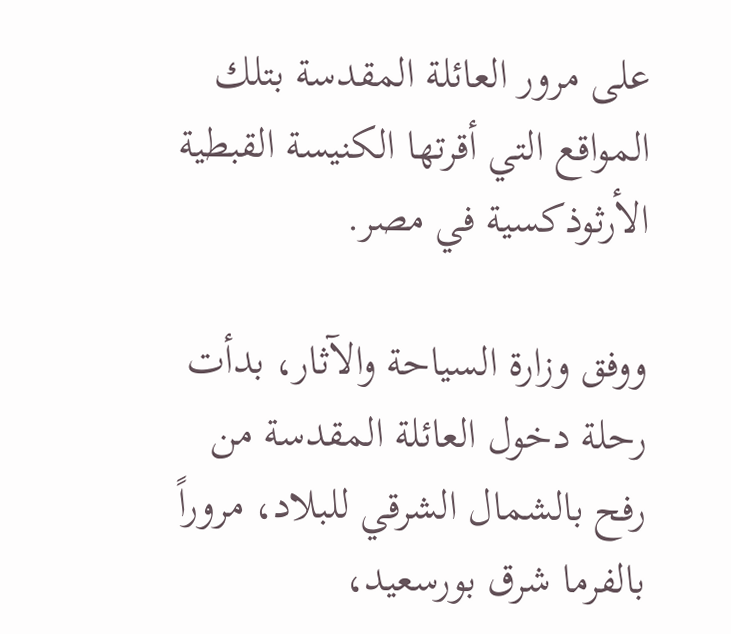على مرور العائلة المقدسة بتلك المواقع التي أقرتها الكنيسة القبطية الأرثوذكسية في مصر.

ووفق وزارة السياحة والآثار، بدأت رحلة دخول العائلة المقدسة من رفح بالشمال الشرقي للبلاد، مروراً بالفرما شرق بورسعيد،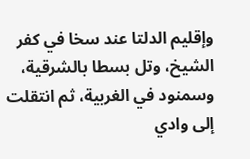وإقليم الدلتا عند سخا في كفر الشيخ، وتل بسطا بالشرقية، وسمنود في الغربية، ثم انتقلت إلى وادي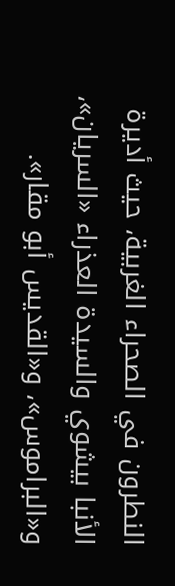النطرون في الصحراء الغربية، حيث أديرة الأنبا بيشوي والسيدة العذراء «السريان»، و«البراموس»، و«القديس أبو مقار».